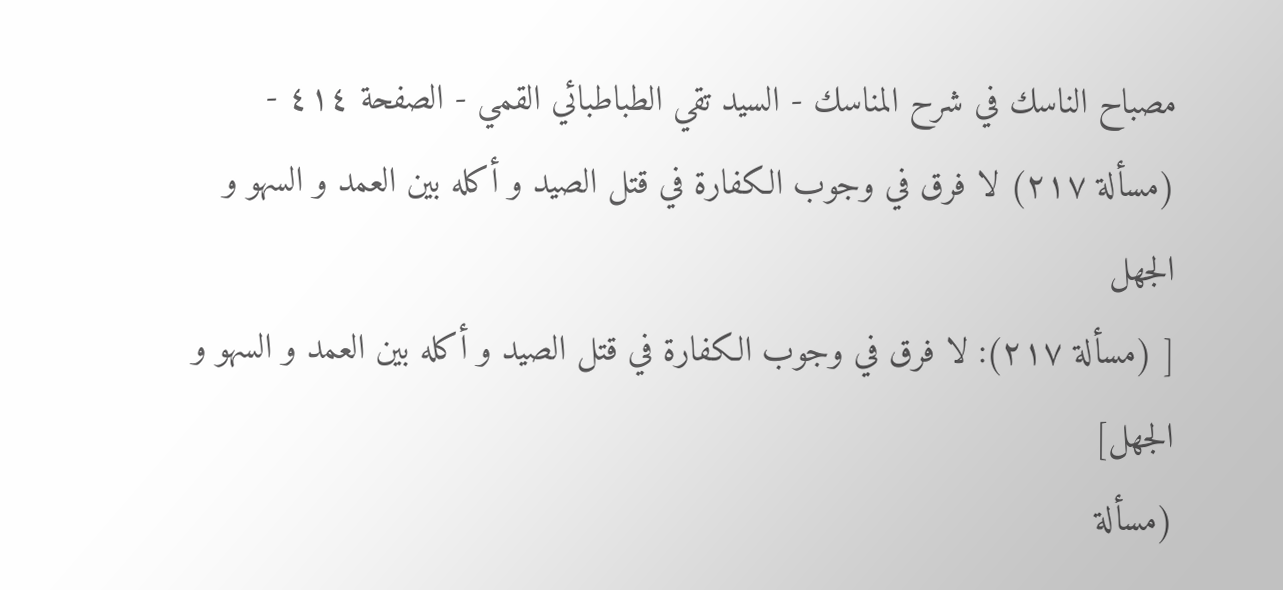مصباح الناسك في شرح المناسك - السيد تقي الطباطبائي القمي - الصفحة ٤١٤ - (مسألة ٢١٧) لا فرق في وجوب الكفارة في قتل الصيد و أكله بين العمد و السهو و الجهل
[ (مسألة ٢١٧): لا فرق في وجوب الكفارة في قتل الصيد و أكله بين العمد و السهو و الجهل]
(مسألة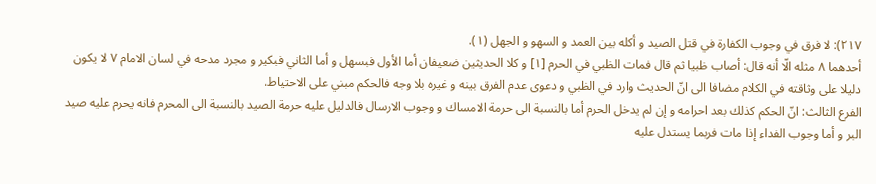٢١٧): لا فرق في وجوب الكفارة في قتل الصيد و أكله بين العمد و السهو و الجهل (١).
أحدهما ٨ مثله الّا أنه قال: أصاب ظبيا ثم قال فمات الظبي في الحرم [١] و كلا الحديثين ضعيفان أما الأول فبسهل و أما الثاني فبكير و مجرد مدحه في لسان الامام ٧ لا يكون دليلا على وثاقته في الكلام مضافا الى انّ الحديث وارد في الظبي و دعوى عدم الفرق بينه و غيره بلا وجه فالحكم مبني على الاحتياط.
الفرع الثالث: انّ الحكم كذلك بعد احرامه و إن لم يدخل الحرم أما بالنسبة الى حرمة الامساك و وجوب الارسال فالدليل عليه حرمة الصيد بالنسبة الى المحرم فانه يحرم عليه صيد البر و أما وجوب الفداء إذا مات فربما يستدل عليه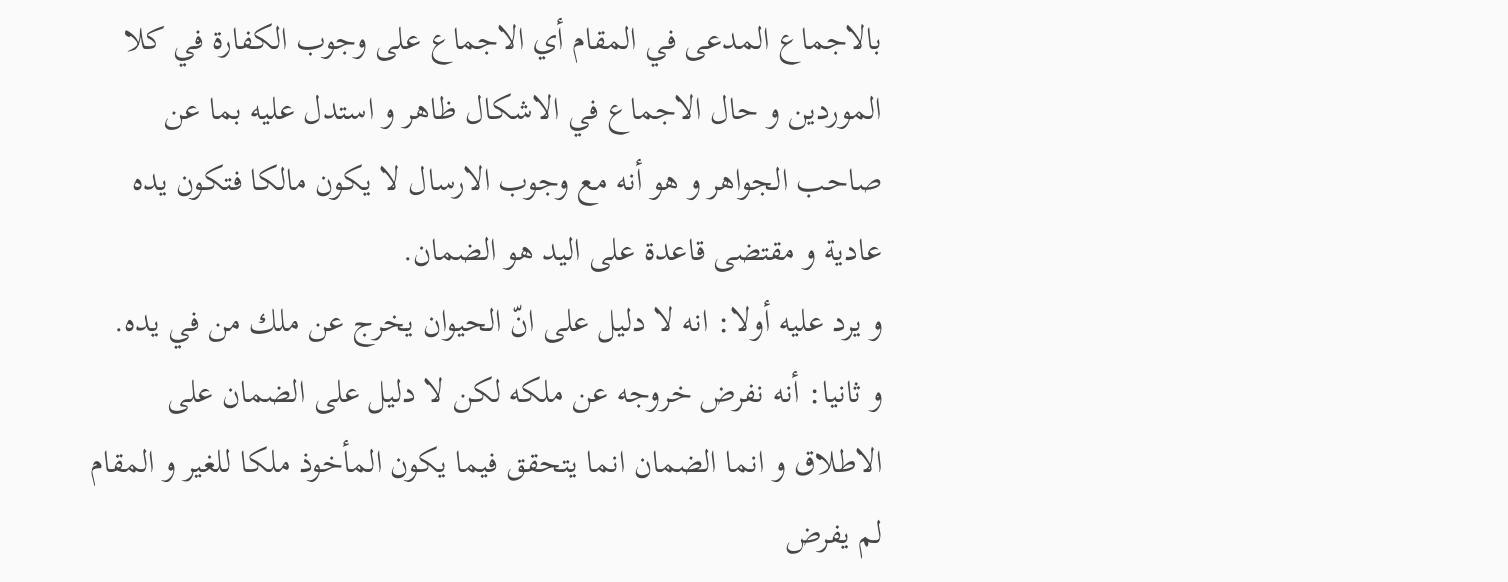بالاجماع المدعى في المقام أي الاجماع على وجوب الكفارة في كلا الموردين و حال الاجماع في الاشكال ظاهر و استدل عليه بما عن صاحب الجواهر و هو أنه مع وجوب الارسال لا يكون مالكا فتكون يده عادية و مقتضى قاعدة على اليد هو الضمان.
و يرد عليه أولا: انه لا دليل على انّ الحيوان يخرج عن ملك من في يده.
و ثانيا: أنه نفرض خروجه عن ملكه لكن لا دليل على الضمان على الاطلاق و انما الضمان انما يتحقق فيما يكون المأخوذ ملكا للغير و المقام لم يفرض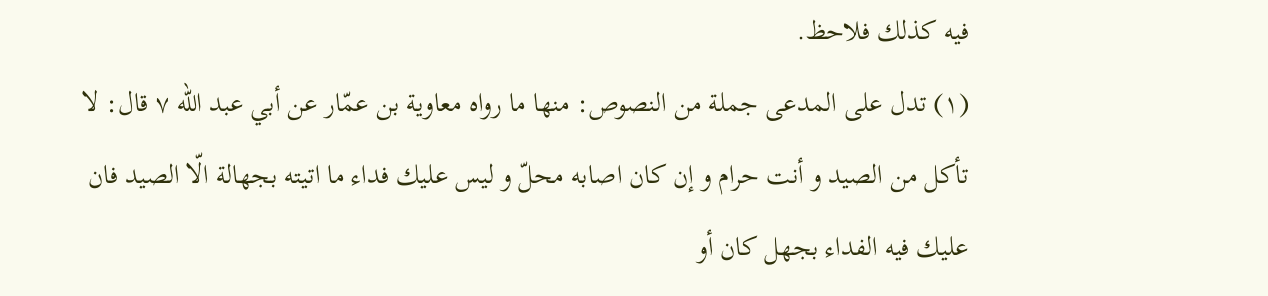فيه كذلك فلاحظ.
(١) تدل على المدعى جملة من النصوص: منها ما رواه معاوية بن عمّار عن أبي عبد اللّه ٧ قال: لا تأكل من الصيد و أنت حرام و إن كان اصابه محلّ و ليس عليك فداء ما اتيته بجهالة الّا الصيد فان عليك فيه الفداء بجهل كان أو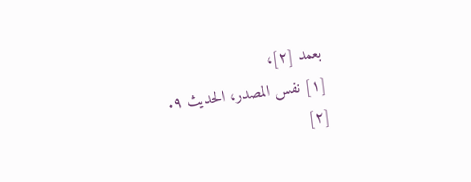بعمد [٢]،
[١] نفس المصدر، الحديث ٩.
[٢]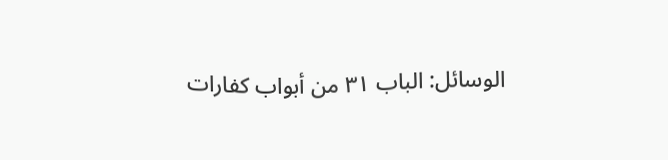الوسائل: الباب ٣١ من أبواب كفارات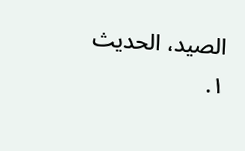الصيد، الحديث ١.